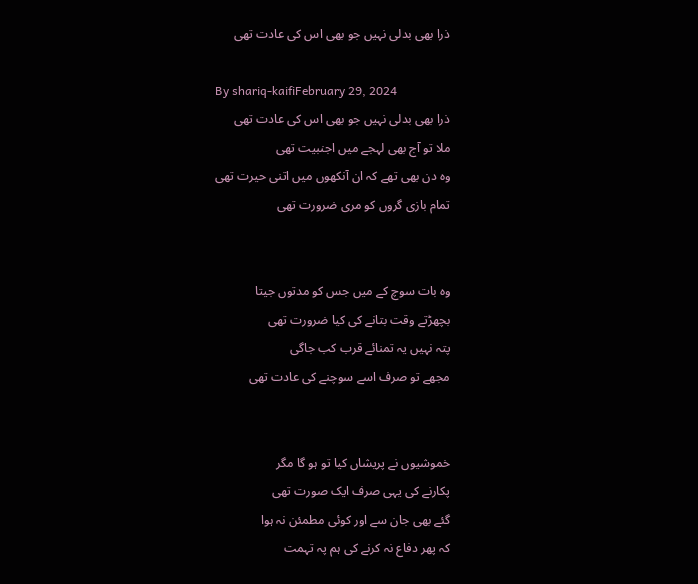ذرا بھی بدلی نہیں جو بھی اس کی عادت تھی

By shariq-kaifiFebruary 29, 2024
ذرا بھی بدلی نہیں جو بھی اس کی عادت تھی
ملا تو آج بھی لہجے میں اجنبیت تھی
وہ دن بھی تھے کہ ان آنکھوں میں اتنی حیرت تھی
تمام بازی گروں کو مری ضرورت تھی


وہ بات سوچ کے میں جس کو مدتوں جیتا
بچھڑتے وقت بتانے کی کیا ضرورت تھی
پتہ نہیں یہ تمنائے قرب کب جاگی
مجھے تو صرف اسے سوچنے کی عادت تھی


خموشیوں نے پریشاں کیا تو ہو گا مگر
پکارنے کی یہی صرف ایک صورت تھی
گئے بھی جان سے اور کوئی مطمئن نہ ہوا
کہ پھر دفاع نہ کرنے کی ہم پہ تہمت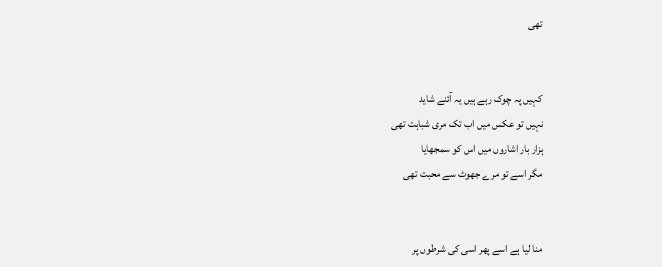تھی


کہیں پہ چوک رہے ہیں یہ آئنے شاید
نہیں تو عکس میں اب تک مری شباہت تھی
ہزار بار اشاروں میں اس کو سمجھایا
مگر اسے تو مرے جھوٹ سے محبت تھی


منا لیا ہے اسے پھر اسی کی شرطوں پر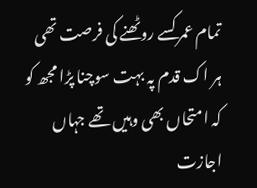تمام عمر کسے روٹھنے کی فرصت تھی
ہر اک قدم پہ بہت سوچنا پڑا مجھ کو
کہ امتحاں بھی وہیں تھے جہاں اجازت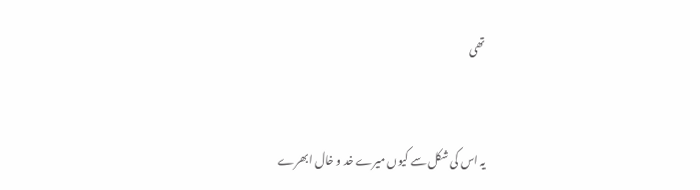تھی


یہ اس کی شکل سے کیوں میرے خد و خال ابھرے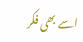اسے بھی فکر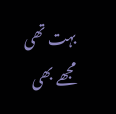بہت تھی مجھے بھی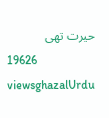حیرت تھی
19626 viewsghazalUrdu